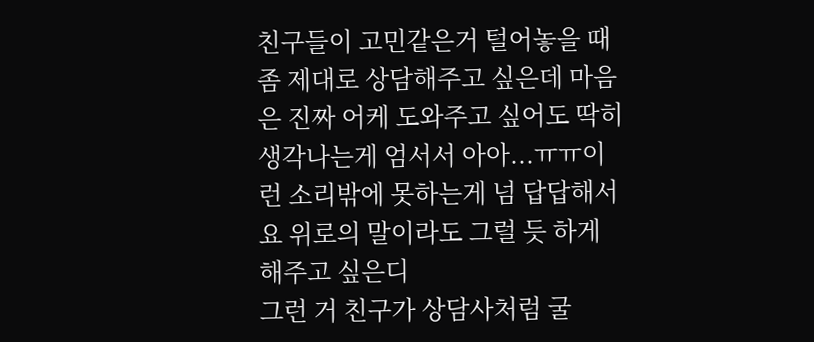친구들이 고민같은거 털어놓을 때 좀 제대로 상담해주고 싶은데 마음은 진짜 어케 도와주고 싶어도 딱히 생각나는게 엄서서 아아...ㅠㅠ이런 소리밖에 못하는게 넘 답답해서요 위로의 말이라도 그럴 듯 하게 해주고 싶은디
그런 거 친구가 상담사처럼 굴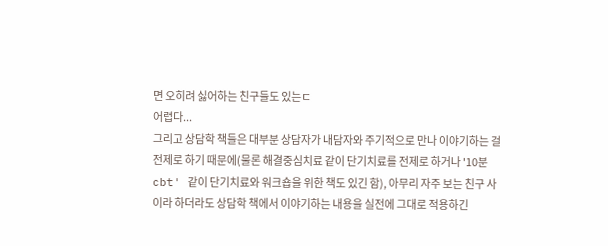면 오히려 싫어하는 친구들도 있는ㄷ
어렵다...
그리고 상담학 책들은 대부분 상담자가 내담자와 주기적으로 만나 이야기하는 걸 전제로 하기 때문에(물론 해결중심치료 같이 단기치료를 전제로 하거나 '10분cbt' 같이 단기치료와 워크숍을 위한 책도 있긴 함), 아무리 자주 보는 친구 사이라 하더라도 상담학 책에서 이야기하는 내용을 실전에 그대로 적용하긴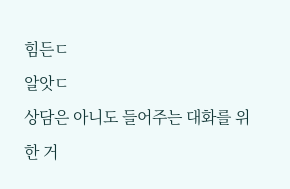힘든ㄷ
알앗ㄷ
상담은 아니도 들어주는 대화를 위한 거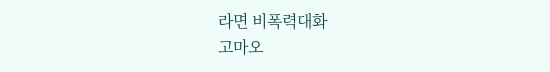라면 비폭력대화
고마오